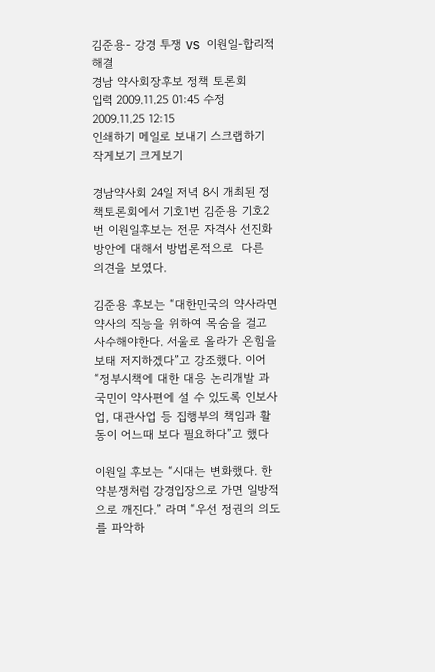김준용- 강경 투쟁 VS 이원일-합리적 해결
경남 약사회장후보 정책 토론회
입력 2009.11.25 01:45 수정 2009.11.25 12:15
인쇄하기 메일로 보내기 스크랩하기
작게보기 크게보기

경남약사회 24일 저녁 8시 개최된 정책토론회에서 기호1번 김준용 기호2번 이원일후보는 전문 자격사 선진화 방안에 대해서 방법론적으로  다른 의견을 보였다.

김준용 후보는 “대한민국의 약사라면 약사의 직능을 위하여 목숨을 걸고 사수해야한다. 서울로 올라가 온힘을 보태 저지하겠다”고 강조했다. 이어 “정부시책에 대한 대응 논리개발 과 국민이 약사편에 설 수 있도록 인보사업, 대관사업 등 집행부의 책임과 활동이 어느때 보다 필요하다”고 했다

이원일 후보는 “시대는 변화했다. 한약분쟁처럼 강경입장으로 가면 일방적으로 깨진다.” 라며 “우선 정권의 의도를 파악하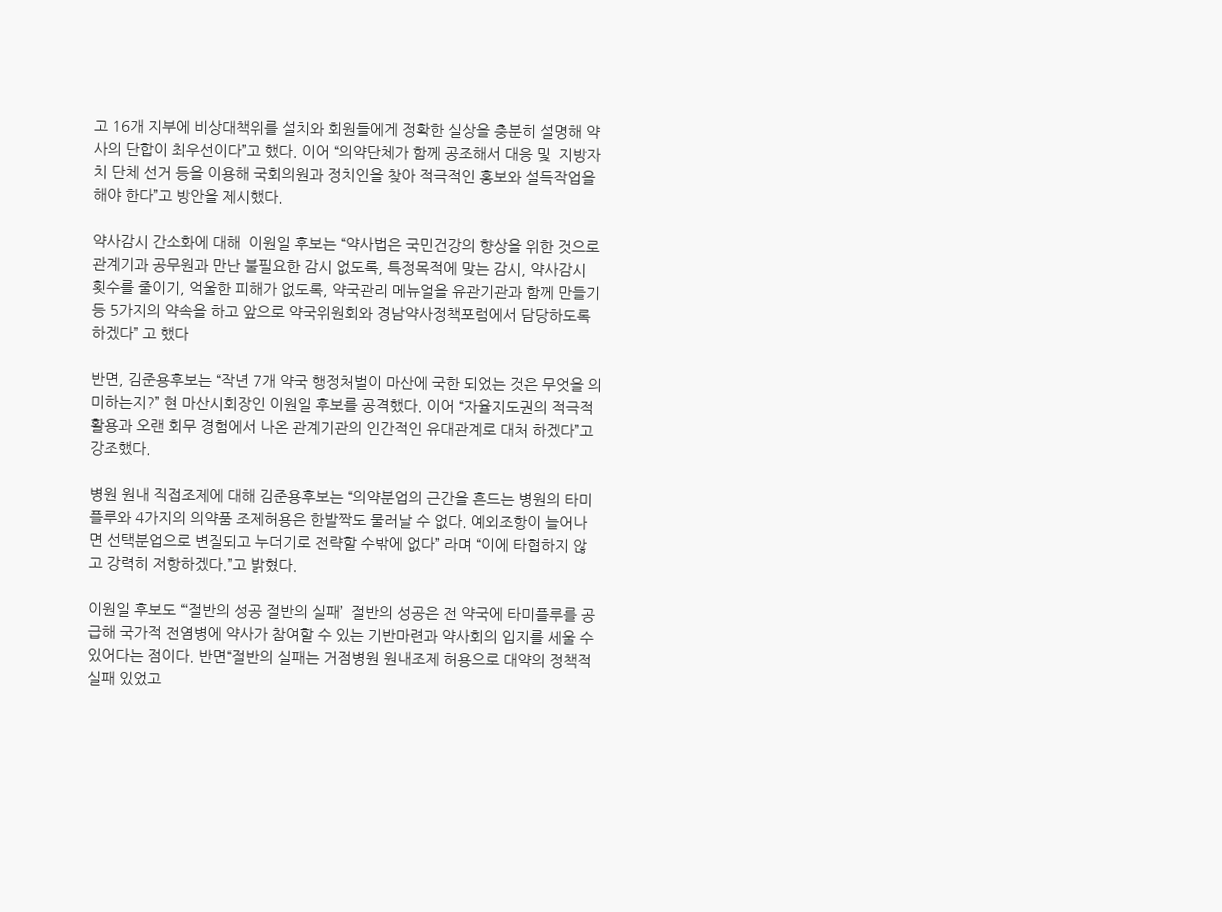고 16개 지부에 비상대책위를 설치와 회원들에게 정확한 실상을 충분히 설명해 약사의 단합이 최우선이다”고 했다. 이어 “의약단체가 함께 공조해서 대응 및  지방자치 단체 선거 등을 이용해 국회의원과 정치인을 찾아 적극적인 홍보와 설득작업을 해야 한다”고 방안을 제시했다.

약사감시 간소화에 대해  이원일 후보는 “약사법은 국민건강의 향상을 위한 것으로 관계기과 공무원과 만난 불필요한 감시 없도록, 특정목적에 맞는 감시, 약사감시 횟수를 줄이기, 억울한 피해가 없도록, 약국관리 메뉴얼을 유관기관과 함께 만들기 등 5가지의 약속을 하고 앞으로 약국위원회와 경남약사정책포럼에서 담당하도록 하겠다” 고 했다

반면, 김준용후보는 “작년 7개 약국 행정처벌이 마산에 국한 되었는 것은 무엇을 의미하는지?” 현 마산시회장인 이원일 후보를 공격했다. 이어 “자율지도권의 적극적 활용과 오랜 회무 경험에서 나온 관계기관의 인간적인 유대관계로 대처 하겠다”고 강조했다.

병원 원내 직접조제에 대해 김준용후보는 “의약분업의 근간을 흔드는 병원의 타미플루와 4가지의 의약품 조제허용은 한발짝도 물러날 수 없다. 예외조항이 늘어나면 선택분업으로 변질되고 누더기로 전략할 수밖에 없다” 라며 “이에 타협하지 않고 강력히 저항하겠다.”고 밝혔다.

이원일 후보도 “‘절반의 성공 절반의 실패’  절반의 성공은 전 약국에 타미플루를 공급해 국가적 전염병에 약사가 참여할 수 있는 기반마련과 약사회의 입지를 세울 수 있어다는 점이다. 반면“절반의 실패는 거점병원 원내조제 허용으로 대약의 정책적 실패 있었고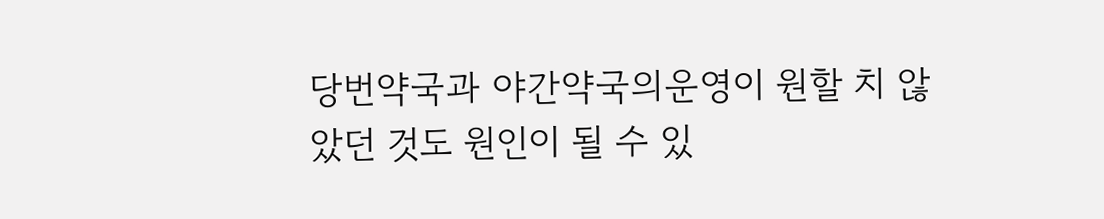당번약국과 야간약국의운영이 원할 치 않았던 것도 원인이 될 수 있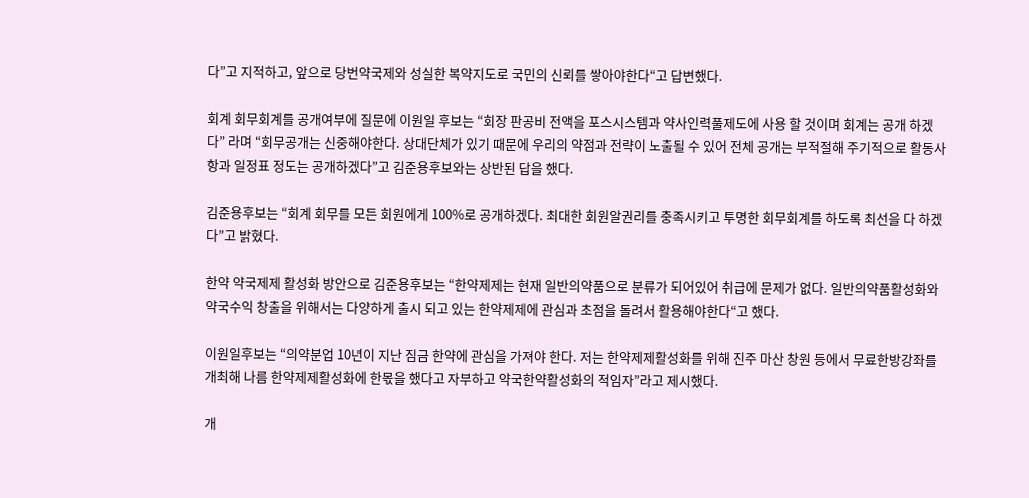다”고 지적하고, 앞으로 당번약국제와 성실한 복약지도로 국민의 신뢰를 쌓아야한다“고 답변했다.

회계 회무회계를 공개여부에 질문에 이원일 후보는 “회장 판공비 전액을 포스시스템과 약사인력풀제도에 사용 할 것이며 회계는 공개 하겠다” 라며 “회무공개는 신중해야한다. 상대단체가 있기 때문에 우리의 약점과 전략이 노출될 수 있어 전체 공개는 부적절해 주기적으로 활동사항과 일정표 정도는 공개하겠다”고 김준용후보와는 상반된 답을 했다.

김준용후보는 “회계 회무를 모든 회원에게 100%로 공개하겠다. 최대한 회원알권리를 충족시키고 투명한 회무회계를 하도록 최선을 다 하겠다”고 밝혔다.

한약 약국제제 활성화 방안으로 김준용후보는 “한약제제는 현재 일반의약품으로 분류가 되어있어 취급에 문제가 없다. 일반의약품활성화와 약국수익 창출을 위해서는 다양하게 출시 되고 있는 한약제제에 관심과 초점을 돌려서 활용해야한다“고 했다.

이원일후보는 “의약분업 10년이 지난 짐금 한약에 관심을 가져야 한다. 저는 한약제제활성화를 위해 진주 마산 창원 등에서 무료한방강좌를 개최해 나름 한약제제활성화에 한몫을 했다고 자부하고 약국한약활성화의 적임자”라고 제시했다.

개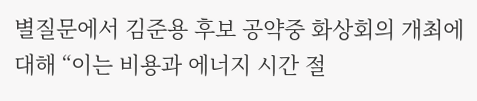별질문에서 김준용 후보 공약중 화상회의 개최에 대해 “이는 비용과 에너지 시간 절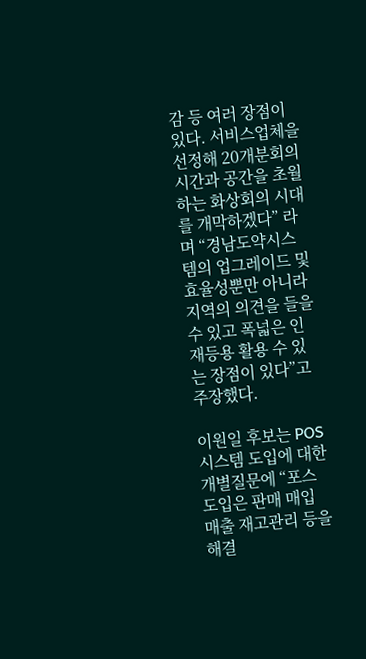감 등 여러 장점이 있다. 서비스업체을 선정해 20개분회의 시간과 공간을 초월하는 화상회의 시대를 개막하겠다” 라며 “경남도약시스템의 업그레이드 및 효율성뿐만 아니라 지역의 의견을 들을 수 있고 폭넓은 인재등용 활용 수 있는 장점이 있다”고 주장했다.

이원일 후보는 POS시스템 도입에 대한 개별질문에 “포스도입은 판매 매입 매출 재고관리 등을 해결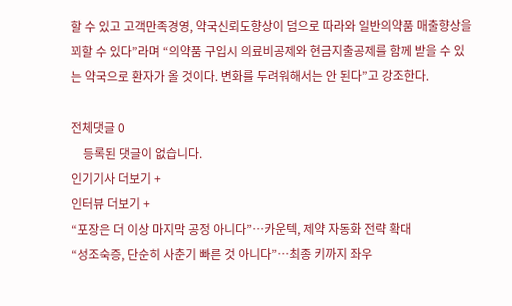할 수 있고 고객만족경영, 약국신뢰도향상이 덤으로 따라와 일반의약품 매출향상을 꾀할 수 있다”라며 “의약품 구입시 의료비공제와 현금지출공제를 함께 받을 수 있는 약국으로 환자가 올 것이다. 변화를 두려워해서는 안 된다”고 강조한다.

전체댓글 0
    등록된 댓글이 없습니다.
인기기사 더보기 +
인터뷰 더보기 +
“포장은 더 이상 마지막 공정 아니다”…카운텍, 제약 자동화 전략 확대
“성조숙증, 단순히 사춘기 빠른 것 아니다”…최종 키까지 좌우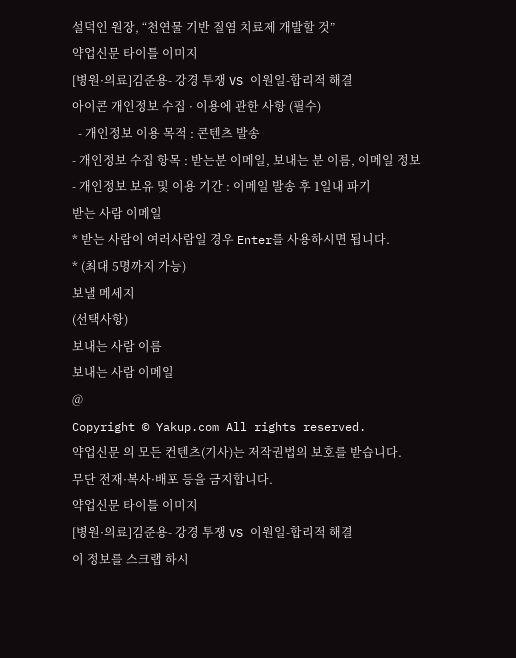설덕인 원장, “천연물 기반 질염 치료제 개발할 것”
약업신문 타이틀 이미지
[병원·의료]김준용- 강경 투쟁 VS 이원일-합리적 해결
아이콘 개인정보 수집 · 이용에 관한 사항 (필수)
  - 개인정보 이용 목적 : 콘텐츠 발송
- 개인정보 수집 항목 : 받는분 이메일, 보내는 분 이름, 이메일 정보
- 개인정보 보유 및 이용 기간 : 이메일 발송 후 1일내 파기
받는 사람 이메일
* 받는 사람이 여러사람일 경우 Enter를 사용하시면 됩니다.
* (최대 5명까지 가능)
보낼 메세지
(선택사항)
보내는 사람 이름
보내는 사람 이메일
@
Copyright © Yakup.com All rights reserved.
약업신문 의 모든 컨텐츠(기사)는 저작권법의 보호를 받습니다.
무단 전재·복사·배포 등을 금지합니다.
약업신문 타이틀 이미지
[병원·의료]김준용- 강경 투쟁 VS 이원일-합리적 해결
이 정보를 스크랩 하시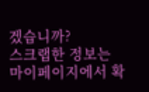겠습니까?
스크랩한 정보는 마이페이지에서 확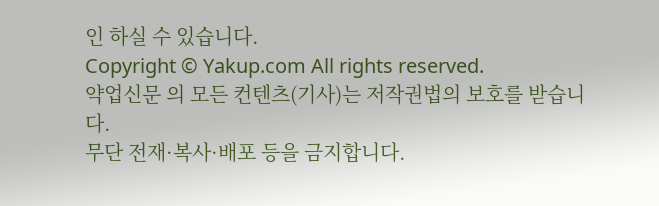인 하실 수 있습니다.
Copyright © Yakup.com All rights reserved.
약업신문 의 모든 컨텐츠(기사)는 저작권법의 보호를 받습니다.
무단 전재·복사·배포 등을 금지합니다.